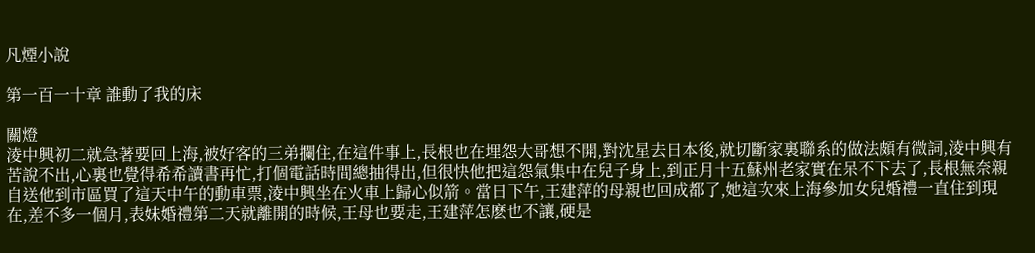凡煙小說

第一百一十章 誰動了我的床

關燈
淩中興初二就急著要回上海,被好客的三弟攔住,在這件事上,長根也在埋怨大哥想不開,對沈星去日本後,就切斷家裏聯系的做法頗有微詞,淩中興有苦說不出,心裏也覺得希希讀書再忙,打個電話時間總抽得出,但很快他把這怨氣集中在兒子身上,到正月十五蘇州老家實在呆不下去了,長根無奈親自送他到市區買了這天中午的動車票,淩中興坐在火車上歸心似箭。當日下午,王建萍的母親也回成都了,她這次來上海參加女兒婚禮一直住到現在,差不多一個月,表妹婚禮第二天就離開的時候,王母也要走,王建萍怎麽也不讓,硬是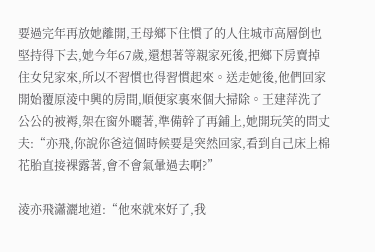要過完年再放她離開,王母鄉下住慣了的人住城市高層倒也堅持得下去,她今年67歲,還想著等親家死後,把鄉下房賣掉住女兒家來,所以不習慣也得習慣起來。送走她後,他們回家開始覆原淩中興的房間,順便家裏來個大掃除。王建萍洗了公公的被褥,架在窗外曬著,準備幹了再鋪上,她開玩笑的問丈夫:“亦飛,你說你爸這個時候要是突然回家,看到自己床上棉花胎直接裸露著,會不會氣暈過去啊?”

淩亦飛瀟灑地道:“他來就來好了,我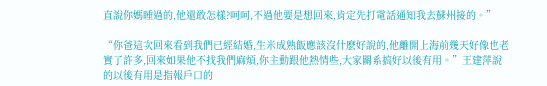直說你媽睡過的,他還敢怎樣?呵呵,不過他要是想回來,肯定先打電話通知我去蘇州接的。”

“你爸這次回來看到我們已經結婚,生米成熟飯應該沒什麽好說的,他離開上海前幾天好像也老實了許多,回來如果他不找我們麻煩,你主動跟他熱情些,大家關系搞好以後有用。”王建萍說的以後有用是指報戶口的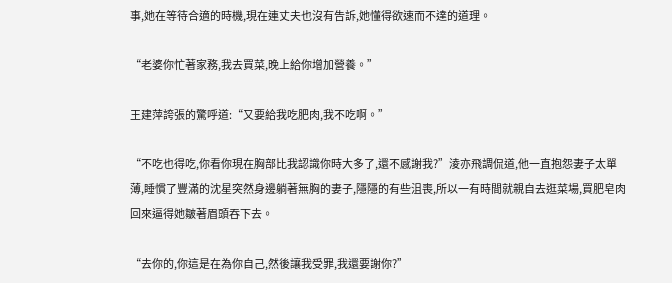事,她在等待合適的時機,現在連丈夫也沒有告訴,她懂得欲速而不達的道理。

“老婆你忙著家務,我去買菜,晚上給你增加營養。”

王建萍誇張的驚呼道:“又要給我吃肥肉,我不吃啊。”

“不吃也得吃,你看你現在胸部比我認識你時大多了,還不感謝我?”淩亦飛調侃道,他一直抱怨妻子太單薄,睡慣了豐滿的沈星突然身邊躺著無胸的妻子,隱隱的有些沮喪,所以一有時間就親自去逛菜場,買肥皂肉回來逼得她皺著眉頭吞下去。

“去你的,你這是在為你自己,然後讓我受罪,我還要謝你?”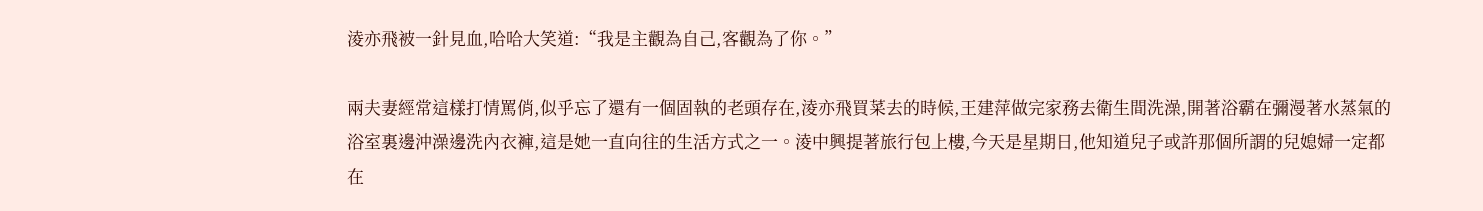淩亦飛被一針見血,哈哈大笑道:“我是主觀為自己,客觀為了你。”

兩夫妻經常這樣打情罵俏,似乎忘了還有一個固執的老頭存在,淩亦飛買菜去的時候,王建萍做完家務去衛生間洗澡,開著浴霸在彌漫著水蒸氣的浴室裏邊沖澡邊洗內衣褲,這是她一直向往的生活方式之一。淩中興提著旅行包上樓,今天是星期日,他知道兒子或許那個所謂的兒媳婦一定都在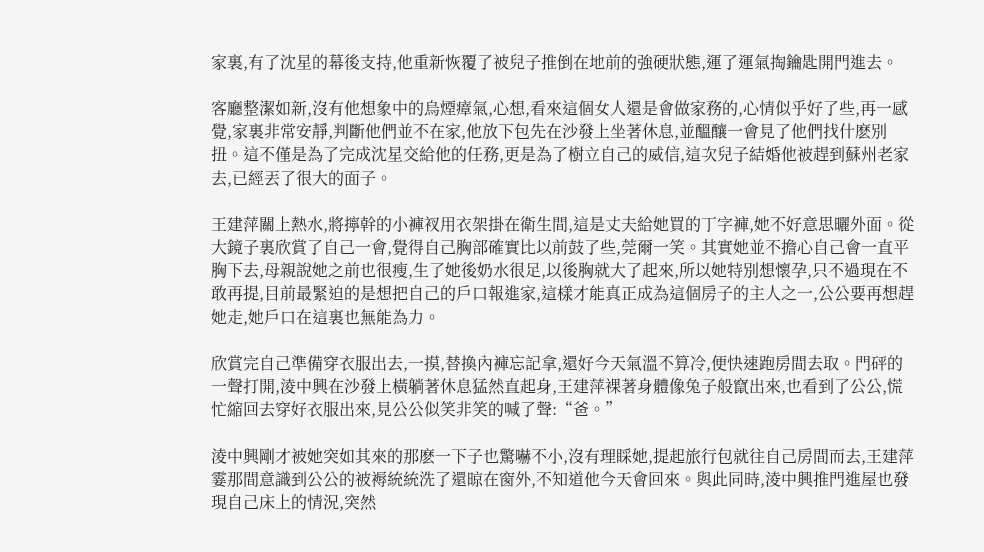家裏,有了沈星的幕後支持,他重新恢覆了被兒子推倒在地前的強硬狀態,運了運氣掏鑰匙開門進去。

客廳整潔如新,沒有他想象中的烏煙瘴氣,心想,看來這個女人還是會做家務的,心情似乎好了些,再一感覺,家裏非常安靜,判斷他們並不在家,他放下包先在沙發上坐著休息,並醞釀一會見了他們找什麽別扭。這不僅是為了完成沈星交給他的任務,更是為了樹立自己的威信,這次兒子結婚他被趕到蘇州老家去,已經丟了很大的面子。

王建萍關上熱水,將擰幹的小褲衩用衣架掛在衛生間,這是丈夫給她買的丁字褲,她不好意思曬外面。從大鏡子裏欣賞了自己一會,覺得自己胸部確實比以前鼓了些,莞爾一笑。其實她並不擔心自己會一直平胸下去,母親說她之前也很瘦,生了她後奶水很足,以後胸就大了起來,所以她特別想懷孕,只不過現在不敢再提,目前最緊迫的是想把自己的戶口報進家,這樣才能真正成為這個房子的主人之一,公公要再想趕她走,她戶口在這裏也無能為力。

欣賞完自己準備穿衣服出去,一摸,替換內褲忘記拿,還好今天氣溫不算冷,便快速跑房間去取。門砰的一聲打開,淩中興在沙發上橫躺著休息猛然直起身,王建萍裸著身體像兔子般竄出來,也看到了公公,慌忙縮回去穿好衣服出來,見公公似笑非笑的喊了聲:“爸。”

淩中興剛才被她突如其來的那麽一下子也驚嚇不小,沒有理睬她,提起旅行包就往自己房間而去,王建萍霎那間意識到公公的被褥統統洗了還晾在窗外,不知道他今天會回來。與此同時,淩中興推門進屋也發現自己床上的情況,突然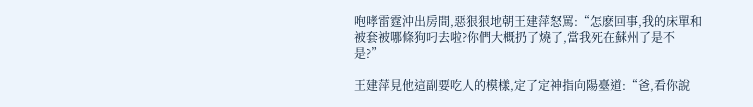咆哮雷霆沖出房間,惡狠狠地朝王建萍怒罵:“怎麽回事,我的床單和被套被哪條狗叼去啦?你們大概扔了燒了,當我死在蘇州了是不是?”

王建萍見他這副要吃人的模樣,定了定神指向陽臺道:“爸,看你說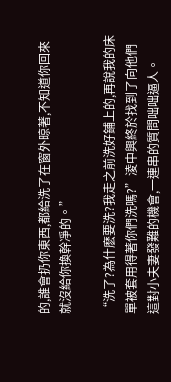的,誰會扔你東西,都給洗了在窗外晾著,不知道你回來就沒給你換幹凈的。”

“洗了?為什麽要洗?我走之前洗好鋪上的,再說我的床單被套用得著你們洗嗎?”淩中興終於找到了向他們這對小夫妻發難的機會,一連串的質問咄咄逼人。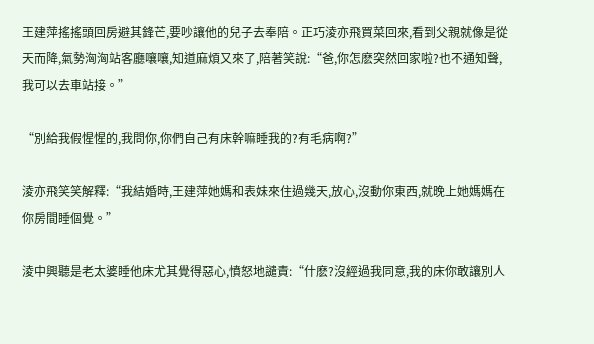王建萍搖搖頭回房避其鋒芒,要吵讓他的兒子去奉陪。正巧淩亦飛買菜回來,看到父親就像是從天而降,氣勢洶洶站客廳嚷嚷,知道麻煩又來了,陪著笑說:“爸,你怎麽突然回家啦?也不通知聲,我可以去車站接。”

“別給我假惺惺的,我問你,你們自己有床幹嘛睡我的?有毛病啊?”

淩亦飛笑笑解釋:“我結婚時,王建萍她媽和表妹來住過幾天,放心,沒動你東西,就晚上她媽媽在你房間睡個覺。”

淩中興聽是老太婆睡他床尤其覺得惡心,憤怒地譴責:“什麽?沒經過我同意,我的床你敢讓別人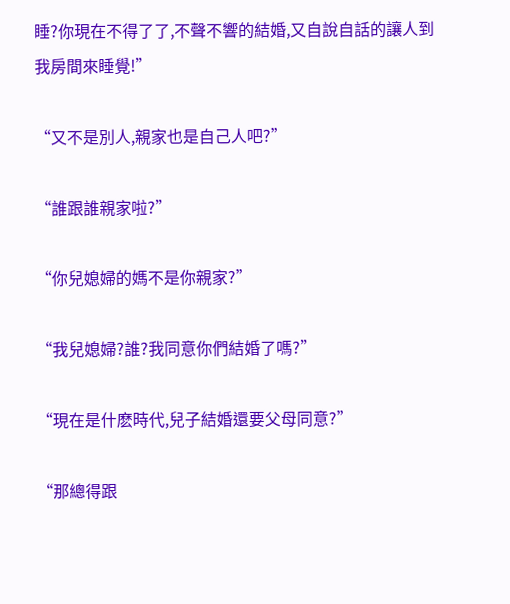睡?你現在不得了了,不聲不響的結婚,又自說自話的讓人到我房間來睡覺!”

“又不是別人,親家也是自己人吧?”

“誰跟誰親家啦?”

“你兒媳婦的媽不是你親家?”

“我兒媳婦?誰?我同意你們結婚了嗎?”

“現在是什麽時代,兒子結婚還要父母同意?”

“那總得跟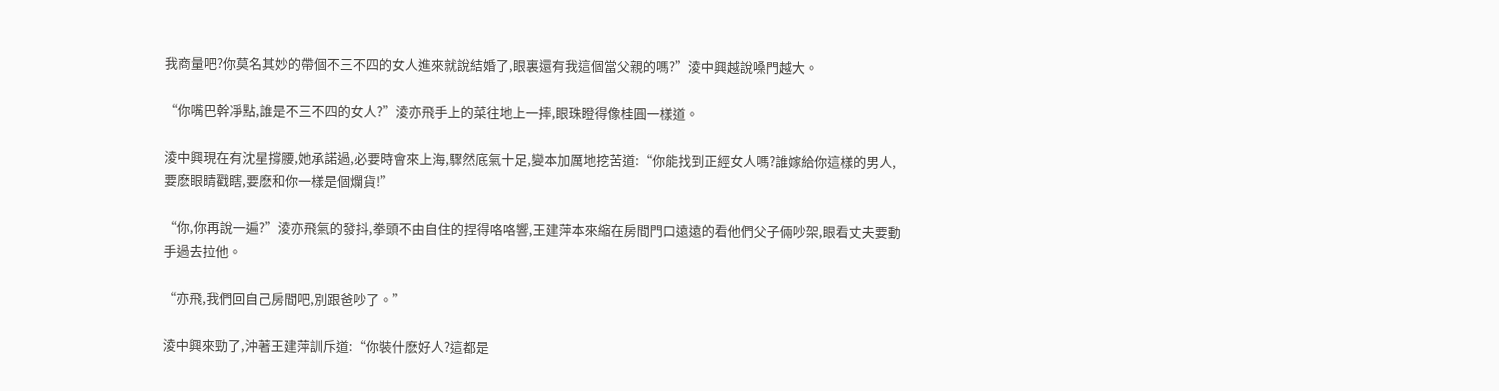我商量吧?你莫名其妙的帶個不三不四的女人進來就說結婚了,眼裏還有我這個當父親的嗎?”淩中興越說嗓門越大。

“你嘴巴幹凈點,誰是不三不四的女人?”淩亦飛手上的菜往地上一摔,眼珠瞪得像桂圓一樣道。

淩中興現在有沈星撐腰,她承諾過,必要時會來上海,驟然底氣十足,變本加厲地挖苦道:“你能找到正經女人嗎?誰嫁給你這樣的男人,要麽眼睛戳瞎,要麽和你一樣是個爛貨!”

“你,你再說一遍?”淩亦飛氣的發抖,拳頭不由自住的捏得咯咯響,王建萍本來縮在房間門口遠遠的看他們父子倆吵架,眼看丈夫要動手過去拉他。

“亦飛,我們回自己房間吧,別跟爸吵了。”

淩中興來勁了,沖著王建萍訓斥道:“你裝什麽好人?這都是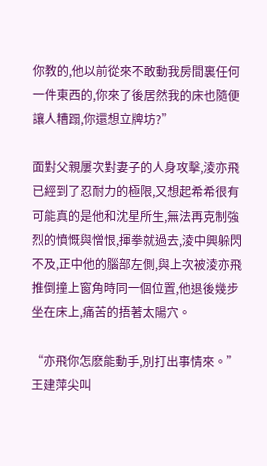你教的,他以前從來不敢動我房間裏任何一件東西的,你來了後居然我的床也隨便讓人糟蹋,你還想立牌坊?”

面對父親屢次對妻子的人身攻擊,淩亦飛已經到了忍耐力的極限,又想起希希很有可能真的是他和沈星所生,無法再克制強烈的憤慨與憎恨,揮拳就過去,淩中興躲閃不及,正中他的腦部左側,與上次被淩亦飛推倒撞上窗角時同一個位置,他退後幾步坐在床上,痛苦的捂著太陽穴。

“亦飛你怎麽能動手,別打出事情來。”王建萍尖叫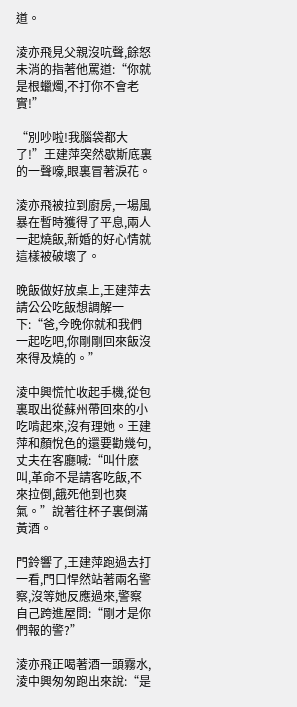道。

淩亦飛見父親沒吭聲,餘怒未消的指著他罵道:“你就是根蠟燭,不打你不會老實!”

“別吵啦!我腦袋都大了!”王建萍突然歇斯底裏的一聲嚎,眼裏冒著淚花。

淩亦飛被拉到廚房,一場風暴在暫時獲得了平息,兩人一起燒飯,新婚的好心情就這樣被破壞了。

晚飯做好放桌上,王建萍去請公公吃飯想調解一下:“爸,今晚你就和我們一起吃吧,你剛剛回來飯沒來得及燒的。”

淩中興慌忙收起手機,從包裏取出從蘇州帶回來的小吃啃起來,沒有理她。王建萍和顏悅色的還要勸幾句,丈夫在客廳喊:“叫什麽叫,革命不是請客吃飯,不來拉倒,餓死他到也爽氣。”說著往杯子裏倒滿黃酒。

門鈴響了,王建萍跑過去打一看,門口悍然站著兩名警察,沒等她反應過來,警察自己跨進屋問:“剛才是你們報的警?”

淩亦飛正喝著酒一頭霧水,淩中興匆匆跑出來說:“是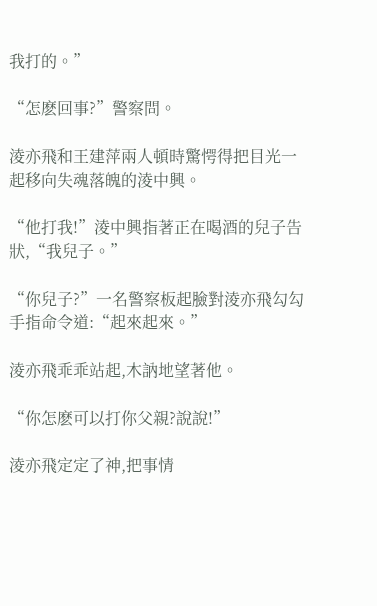我打的。”

“怎麽回事?”警察問。

淩亦飛和王建萍兩人頓時驚愕得把目光一起移向失魂落魄的淩中興。

“他打我!”淩中興指著正在喝酒的兒子告狀,“我兒子。”

“你兒子?”一名警察板起臉對淩亦飛勾勾手指命令道:“起來起來。”

淩亦飛乖乖站起,木訥地望著他。

“你怎麽可以打你父親?說說!”

淩亦飛定定了神,把事情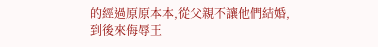的經過原原本本,從父親不讓他們結婚,到後來侮辱王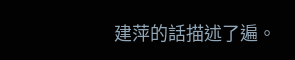建萍的話描述了遍。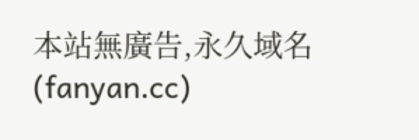本站無廣告,永久域名(fanyan.cc)